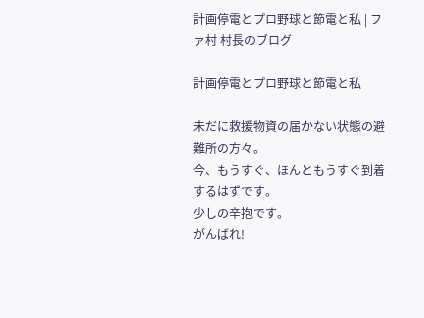計画停電とプロ野球と節電と私 | ファ村 村長のブログ

計画停電とプロ野球と節電と私

未だに救援物資の届かない状態の避難所の方々。
今、もうすぐ、ほんともうすぐ到着するはずです。
少しの辛抱です。
がんばれ!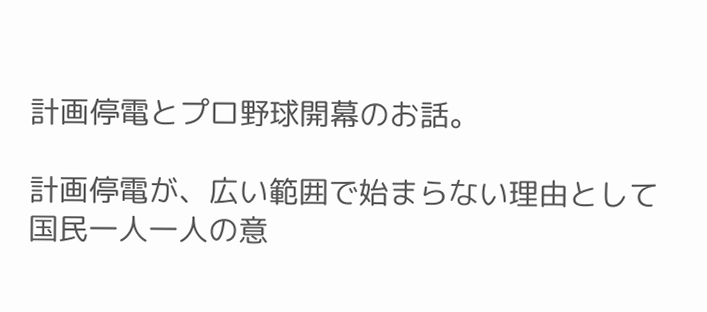計画停電とプロ野球開幕のお話。

計画停電が、広い範囲で始まらない理由として
国民一人一人の意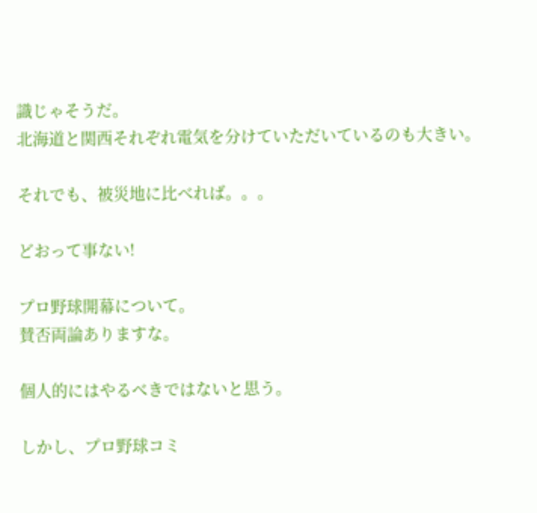識じゃそうだ。
北海道と関西それぞれ電気を分けていただいているのも大きい。

それでも、被災地に比べれば。。。

どおって事ない!

プロ野球開幕について。
賛否両論ありますな。

個人的にはやるべきではないと思う。

しかし、プロ野球コミ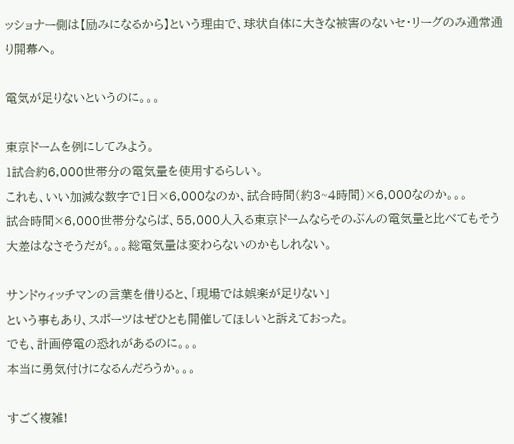ッショナー側は【励みになるから】という理由で、球状自体に大きな被害のないセ・リーグのみ通常通り開幕へ。

電気が足りないというのに。。。

東京ドームを例にしてみよう。
1試合約6,000世帯分の電気量を使用するらしい。
これも、いい加減な数字で1日×6,000なのか、試合時間(約3~4時間)×6,000なのか。。。
試合時間×6,000世帯分ならば、55,000人入る東京ドームならそのぶんの電気量と比べてもそう大差はなさそうだが。。。総電気量は変わらないのかもしれない。

サンドゥィッチマンの言葉を借りると、「現場では娯楽が足りない」
という事もあり、スポーツはぜひとも開催してほしいと訴えておった。
でも、計画停電の恐れがあるのに。。。
本当に勇気付けになるんだろうか。。。

すごく複雑!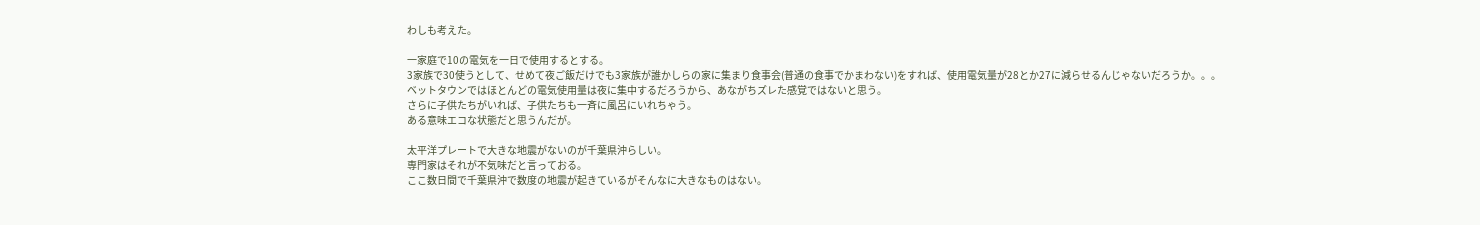わしも考えた。

一家庭で10の電気を一日で使用するとする。
3家族で30使うとして、せめて夜ご飯だけでも3家族が誰かしらの家に集まり食事会(普通の食事でかまわない)をすれば、使用電気量が28とか27に減らせるんじゃないだろうか。。。
ベットタウンではほとんどの電気使用量は夜に集中するだろうから、あながちズレた感覚ではないと思う。
さらに子供たちがいれば、子供たちも一斉に風呂にいれちゃう。
ある意味エコな状態だと思うんだが。

太平洋プレートで大きな地震がないのが千葉県沖らしい。
専門家はそれが不気味だと言っておる。
ここ数日間で千葉県沖で数度の地震が起きているがそんなに大きなものはない。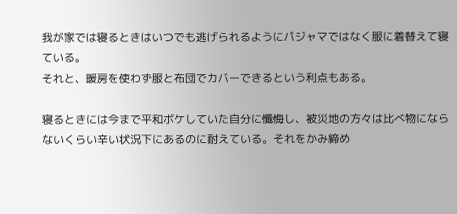我が家では寝るときはいつでも逃げられるようにパジャマではなく服に着替えて寝ている。
それと、暖房を使わず服と布団でカバーできるという利点もある。

寝るときには今まで平和ボケしていた自分に懺悔し、被災地の方々は比べ物にならないくらい辛い状況下にあるのに耐えている。それをかみ締め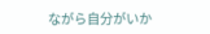ながら自分がいか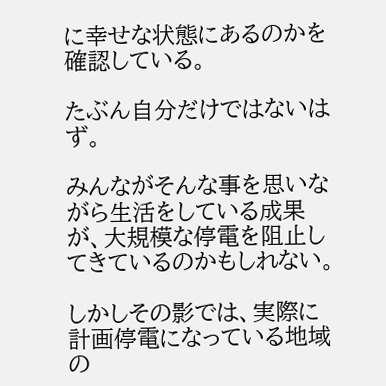に幸せな状態にあるのかを確認している。

たぶん自分だけではないはず。

みんながそんな事を思いながら生活をしている成果が、大規模な停電を阻止してきているのかもしれない。

しかしその影では、実際に計画停電になっている地域の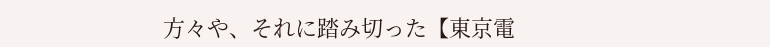方々や、それに踏み切った【東京電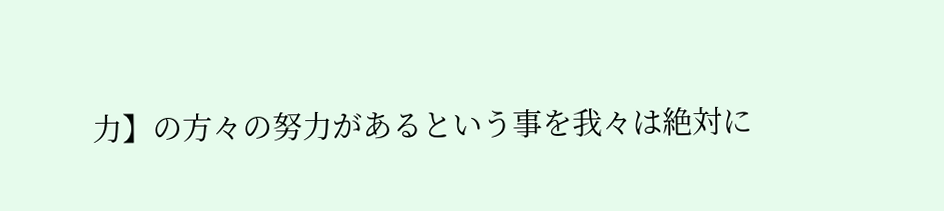力】の方々の努力があるという事を我々は絶対に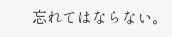忘れてはならない。